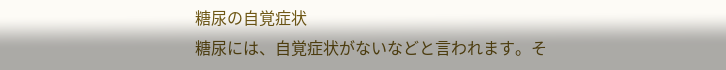糖尿の自覚症状
糖尿には、自覚症状がないなどと言われます。そ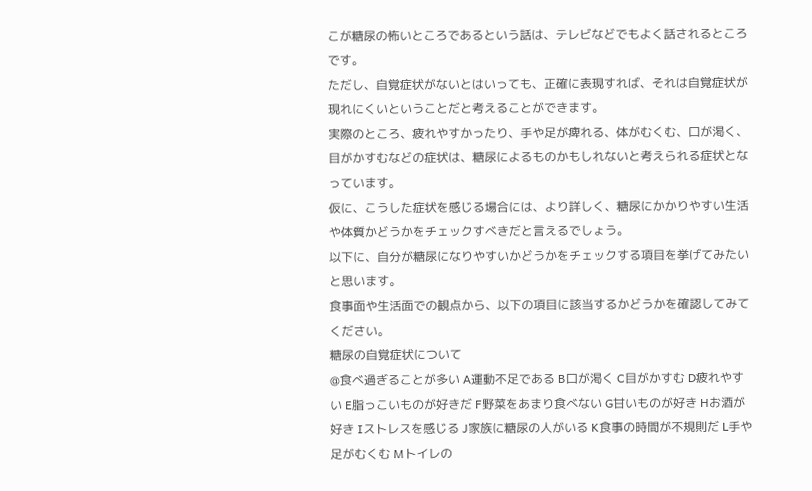こが糖尿の怖いところであるという話は、テレビなどでもよく話されるところです。
ただし、自覚症状がないとはいっても、正確に表現すれば、それは自覚症状が現れにくいということだと考えることができます。
実際のところ、疲れやすかったり、手や足が痺れる、体がむくむ、口が渇く、目がかすむなどの症状は、糖尿によるものかもしれないと考えられる症状となっています。
仮に、こうした症状を感じる場合には、より詳しく、糖尿にかかりやすい生活や体質かどうかをチェックすべきだと言えるでしょう。
以下に、自分が糖尿になりやすいかどうかをチェックする項目を挙げてみたいと思います。
食事面や生活面での観点から、以下の項目に該当するかどうかを確認してみてください。
糖尿の自覚症状について
@食べ過ぎることが多い A運動不足である B口が渇く C目がかすむ D疲れやすい E脂っこいものが好きだ F野菜をあまり食べない G甘いものが好き Hお酒が好き Iストレスを感じる J家族に糖尿の人がいる K食事の時間が不規則だ L手や足がむくむ Mトイレの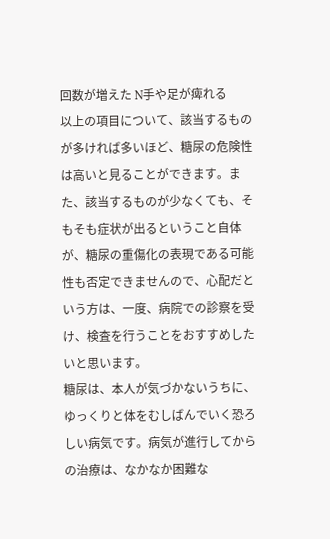回数が増えた N手や足が痺れる
以上の項目について、該当するものが多ければ多いほど、糖尿の危険性は高いと見ることができます。また、該当するものが少なくても、そもそも症状が出るということ自体が、糖尿の重傷化の表現である可能性も否定できませんので、心配だという方は、一度、病院での診察を受け、検査を行うことをおすすめしたいと思います。
糖尿は、本人が気づかないうちに、ゆっくりと体をむしばんでいく恐ろしい病気です。病気が進行してからの治療は、なかなか困難な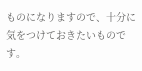ものになりますので、十分に気をつけておきたいものです。